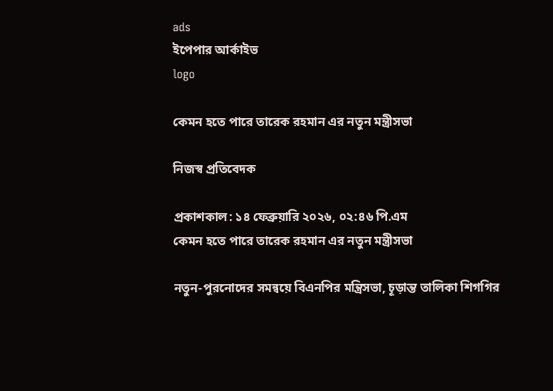ads
ইপেপার আর্কাইভ
logo

কেমন হতে পারে তারেক রহমান এর নতুন মন্ত্রীসভা

নিজস্ব প্রতিবেদক

প্রকাশকাল: ১৪ ফেব্রুয়ারি ২০২৬, ০২:৪৬ পি.এম
কেমন হতে পারে তারেক রহমান এর নতুন মন্ত্রীসভা

নতুন-পুরনোদের সমন্বয়ে বিএনপির মন্ত্রিসভা, চূড়ান্ত তালিকা শিগগির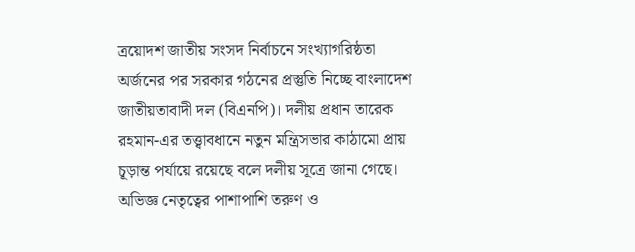ত্রয়োদশ জাতীয় সংসদ নির্বাচনে সংখ্যাগরিষ্ঠতা অর্জনের পর সরকার গঠনের প্রস্তুতি নিচ্ছে বাংলাদেশ জাতীয়তাবাদী দল (বিএনপি)। দলীয় প্রধান তারেক রহমান-এর তত্ত্বাবধানে নতুন মন্ত্রিসভার কাঠামো প্রায় চূড়ান্ত পর্যায়ে রয়েছে বলে দলীয় সূত্রে জানা গেছে। অভিজ্ঞ নেতৃত্বের পাশাপাশি তরুণ ও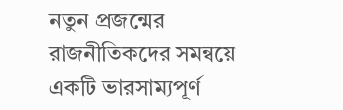নতুন প্রজন্মের রাজনীতিকদের সমন্বয়ে একটি ভারসাম্যপূর্ণ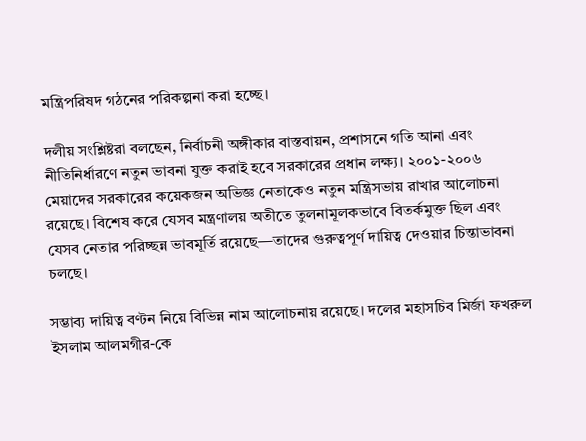মন্ত্রিপরিষদ গঠনের পরিকল্পনা করা হচ্ছে।

দলীয় সংশ্লিষ্টরা বলছেন, নির্বাচনী অঙ্গীকার বাস্তবায়ন, প্রশাসনে গতি আনা এবং নীতিনির্ধারণে নতুন ভাবনা যুক্ত করাই হবে সরকারের প্রধান লক্ষ্য। ২০০১-২০০৬ মেয়াদের সরকারের কয়েকজন অভিজ্ঞ নেতাকেও নতুন মন্ত্রিসভায় রাখার আলোচনা রয়েছে। বিশেষ করে যেসব মন্ত্রণালয় অতীতে তুলনামূলকভাবে বিতর্কমুক্ত ছিল এবং যেসব নেতার পরিচ্ছন্ন ভাবমূর্তি রয়েছে—তাদের গুরুত্বপূর্ণ দায়িত্ব দেওয়ার চিন্তাভাবনা চলছে।

সম্ভাব্য দায়িত্ব বণ্টন নিয়ে বিভিন্ন নাম আলোচনায় রয়েছে। দলের মহাসচিব মির্জা ফখরুল ইসলাম আলমগীর-কে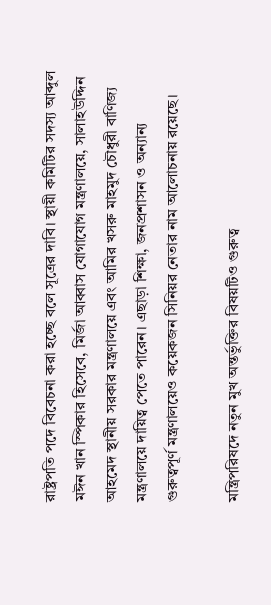রাষ্ট্রপতি পদে বিবেচনা করা হচ্ছে বলে সূত্রের দাবি। স্থায়ী কমিটির সদস্য আব্দুল মঈন খান স্পিকার হিসেবে, মির্জা আব্বাস যোগাযোগ মন্ত্রণালয়ে, সালাহউদ্দিন আহমেদ স্থানীয় সরকার মন্ত্রণালয়ে এবং আমির খসরু মাহমুদ চৌধুরী বাণিজ্য মন্ত্রণালয়ে দায়িত্ব পেতে পারেন। এছাড়া শিক্ষা, জনপ্রশাসন ও অন্যান্য গুরুত্বপূর্ণ মন্ত্রণালয়েও কয়েকজন সিনিয়র নেতার নাম আলোচনায় রয়েছে।

মন্ত্রিপরিষদে নতুন মুখ অন্তর্ভুক্তির বিষয়টিও গুরুত্ব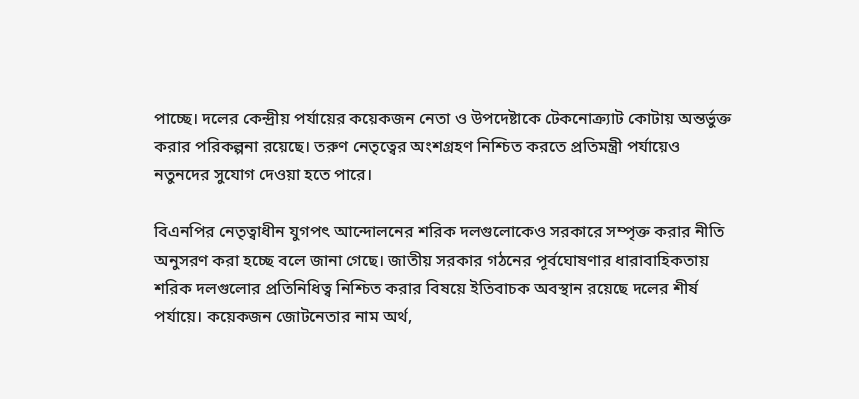পাচ্ছে। দলের কেন্দ্রীয় পর্যায়ের কয়েকজন নেতা ও উপদেষ্টাকে টেকনোক্র্যাট কোটায় অন্তর্ভুক্ত করার পরিকল্পনা রয়েছে। তরুণ নেতৃত্বের অংশগ্রহণ নিশ্চিত করতে প্রতিমন্ত্রী পর্যায়েও নতুনদের সুযোগ দেওয়া হতে পারে।

বিএনপির নেতৃত্বাধীন যুগপৎ আন্দোলনের শরিক দলগুলোকেও সরকারে সম্পৃক্ত করার নীতি অনুসরণ করা হচ্ছে বলে জানা গেছে। জাতীয় সরকার গঠনের পূর্বঘোষণার ধারাবাহিকতায় শরিক দলগুলোর প্রতিনিধিত্ব নিশ্চিত করার বিষয়ে ইতিবাচক অবস্থান রয়েছে দলের শীর্ষ পর্যায়ে। কয়েকজন জোটনেতার নাম অর্থ,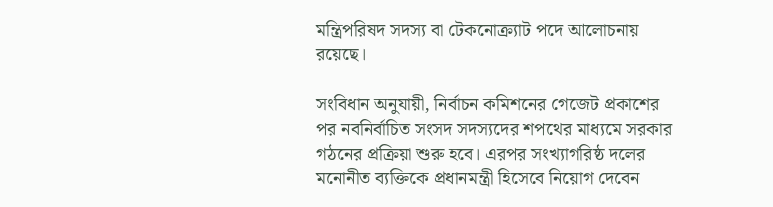মন্ত্রিপরিষদ সদস্য বা টেকনোক্র্যাট পদে আলোচনায় রয়েছে।

সংবিধান অনুযায়ী, নির্বাচন কমিশনের গেজেট প্রকাশের পর নবনির্বাচিত সংসদ সদস্যদের শপথের মাধ্যমে সরকার গঠনের প্রক্রিয়া শুরু হবে। এরপর সংখ্যাগরিষ্ঠ দলের মনোনীত ব্যক্তিকে প্রধানমন্ত্রী হিসেবে নিয়োগ দেবেন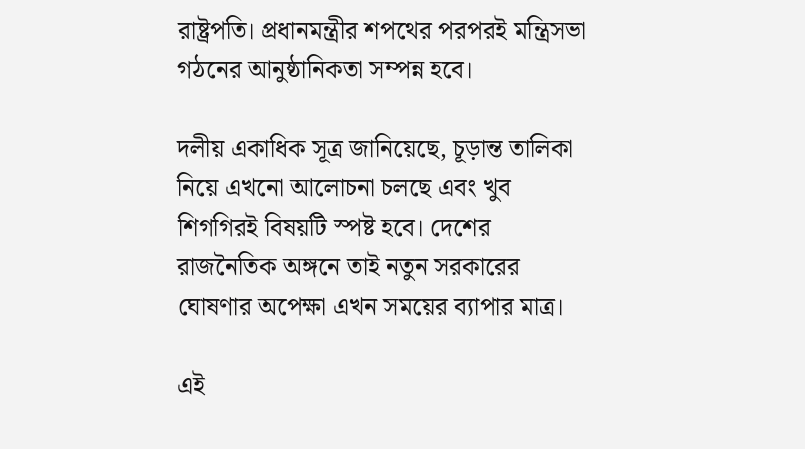রাষ্ট্রপতি। প্রধানমন্ত্রীর শপথের পরপরই মন্ত্রিসভা গঠনের আনুষ্ঠানিকতা সম্পন্ন হবে।

দলীয় একাধিক সূত্র জানিয়েছে, চূড়ান্ত তালিকা নিয়ে এখনো আলোচনা চলছে এবং খুব শিগগিরই বিষয়টি স্পষ্ট হবে। দেশের রাজনৈতিক অঙ্গনে তাই নতুন সরকারের ঘোষণার অপেক্ষা এখন সময়ের ব্যাপার মাত্র।

এই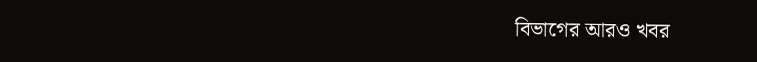বিভাগের আরও খবর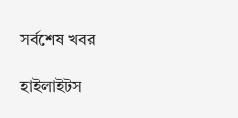সর্বশেষ খবর

হাইলাইটস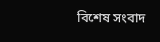বিশেষ সংবাদ